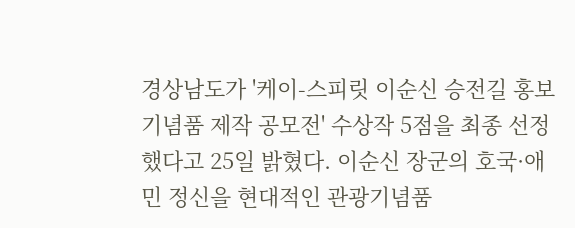경상남도가 '케이-스피릿 이순신 승전길 홍보기념품 제작 공모전' 수상작 5점을 최종 선정했다고 25일 밝혔다. 이순신 장군의 호국·애민 정신을 현대적인 관광기념품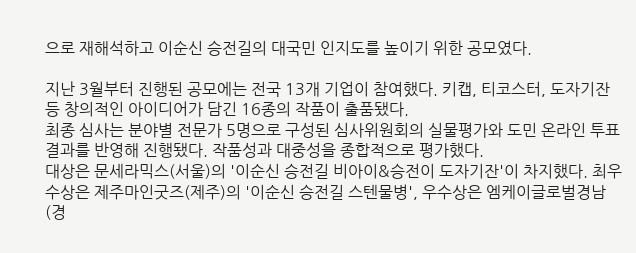으로 재해석하고 이순신 승전길의 대국민 인지도를 높이기 위한 공모였다.

지난 3월부터 진행된 공모에는 전국 13개 기업이 참여했다. 키캡, 티코스터, 도자기잔 등 창의적인 아이디어가 담긴 16종의 작품이 출품됐다.
최종 심사는 분야별 전문가 5명으로 구성된 심사위원회의 실물평가와 도민 온라인 투표 결과를 반영해 진행됐다. 작품성과 대중성을 종합적으로 평가했다.
대상은 문세라믹스(서울)의 '이순신 승전길 비아이&승전이 도자기잔'이 차지했다. 최우수상은 제주마인굿즈(제주)의 '이순신 승전길 스텐물병', 우수상은 엠케이글로벌경남(경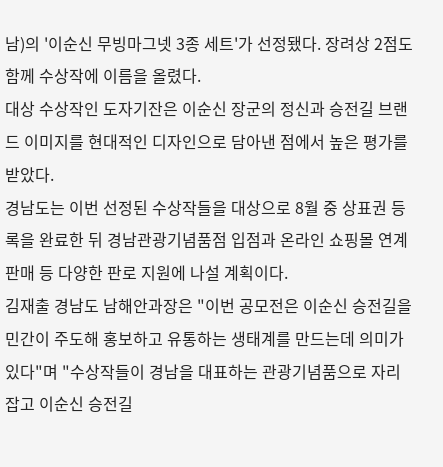남)의 '이순신 무빙마그넷 3종 세트'가 선정됐다. 장려상 2점도 함께 수상작에 이름을 올렸다.
대상 수상작인 도자기잔은 이순신 장군의 정신과 승전길 브랜드 이미지를 현대적인 디자인으로 담아낸 점에서 높은 평가를 받았다.
경남도는 이번 선정된 수상작들을 대상으로 8월 중 상표권 등록을 완료한 뒤 경남관광기념품점 입점과 온라인 쇼핑몰 연계 판매 등 다양한 판로 지원에 나설 계획이다.
김재출 경남도 남해안과장은 "이번 공모전은 이순신 승전길을 민간이 주도해 홍보하고 유통하는 생태계를 만드는데 의미가 있다"며 "수상작들이 경남을 대표하는 관광기념품으로 자리 잡고 이순신 승전길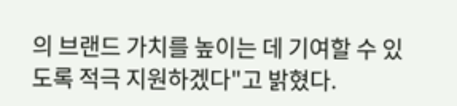의 브랜드 가치를 높이는 데 기여할 수 있도록 적극 지원하겠다"고 밝혔다.